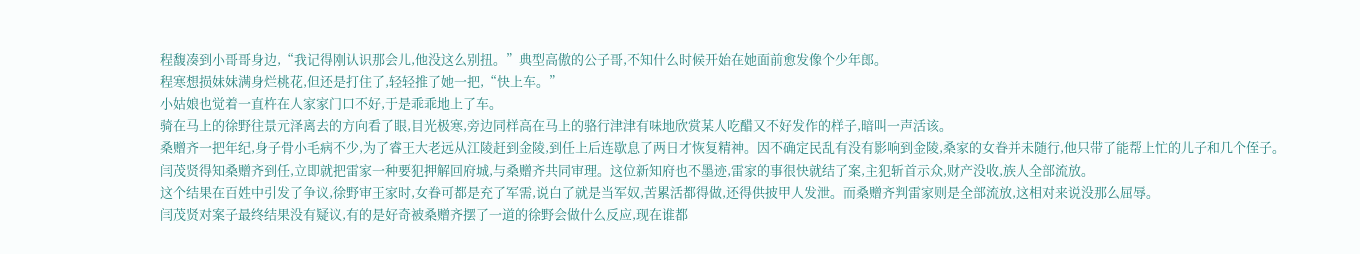程馥凑到小哥哥身边,“我记得刚认识那会儿,他没这么别扭。”典型高傲的公子哥,不知什么时候开始在她面前愈发像个少年郎。
程寒想损妹妹满身烂桃花,但还是打住了,轻轻推了她一把,“快上车。”
小姑娘也觉着一直杵在人家家门口不好,于是乖乖地上了车。
骑在马上的徐野往景元泽离去的方向看了眼,目光极寒,旁边同样高在马上的骆行津津有味地欣赏某人吃醋又不好发作的样子,暗叫一声活该。
桑赠齐一把年纪,身子骨小毛病不少,为了睿王大老远从江陵赶到金陵,到任上后连歇息了两日才恢复精神。因不确定民乱有没有影响到金陵,桑家的女眷并未随行,他只带了能帮上忙的儿子和几个侄子。
闫茂贤得知桑赠齐到任,立即就把雷家一种要犯押解回府城,与桑赠齐共同审理。这位新知府也不墨迹,雷家的事很快就结了案,主犯斩首示众,财产没收,族人全部流放。
这个结果在百姓中引发了争议,徐野审王家时,女眷可都是充了军需,说白了就是当军奴,苦累活都得做,还得供披甲人发泄。而桑赠齐判雷家则是全部流放,这相对来说没那么屈辱。
闫茂贤对案子最终结果没有疑议,有的是好奇被桑赠齐摆了一道的徐野会做什么反应,现在谁都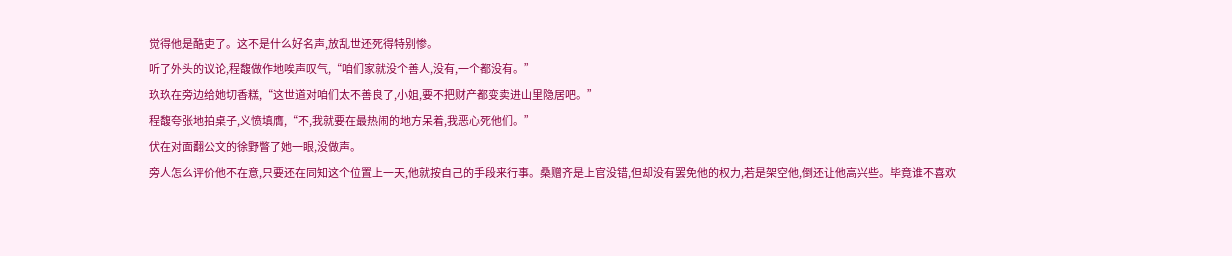觉得他是酷吏了。这不是什么好名声,放乱世还死得特别惨。
听了外头的议论,程馥做作地唉声叹气,“咱们家就没个善人,没有,一个都没有。”
玖玖在旁边给她切香糕,“这世道对咱们太不善良了,小姐,要不把财产都变卖进山里隐居吧。”
程馥夸张地拍桌子,义愤填膺,“不,我就要在最热闹的地方呆着,我恶心死他们。”
伏在对面翻公文的徐野瞥了她一眼,没做声。
旁人怎么评价他不在意,只要还在同知这个位置上一天,他就按自己的手段来行事。桑赠齐是上官没错,但却没有罢免他的权力,若是架空他,倒还让他高兴些。毕竟谁不喜欢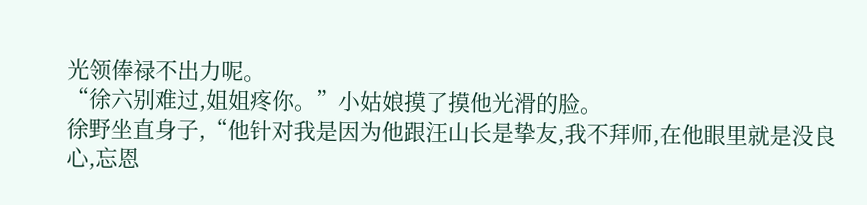光领俸禄不出力呢。
“徐六别难过,姐姐疼你。”小姑娘摸了摸他光滑的脸。
徐野坐直身子,“他针对我是因为他跟汪山长是挚友,我不拜师,在他眼里就是没良心,忘恩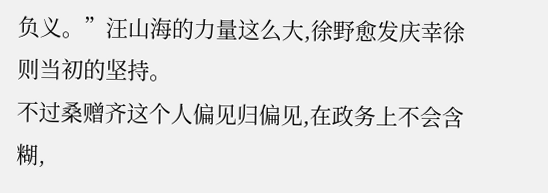负义。”汪山海的力量这么大,徐野愈发庆幸徐则当初的坚持。
不过桑赠齐这个人偏见归偏见,在政务上不会含糊,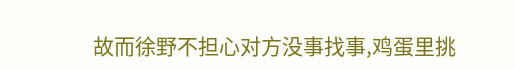故而徐野不担心对方没事找事,鸡蛋里挑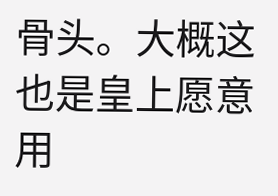骨头。大概这也是皇上愿意用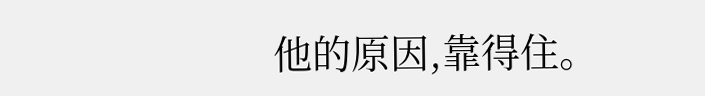他的原因,靠得住。